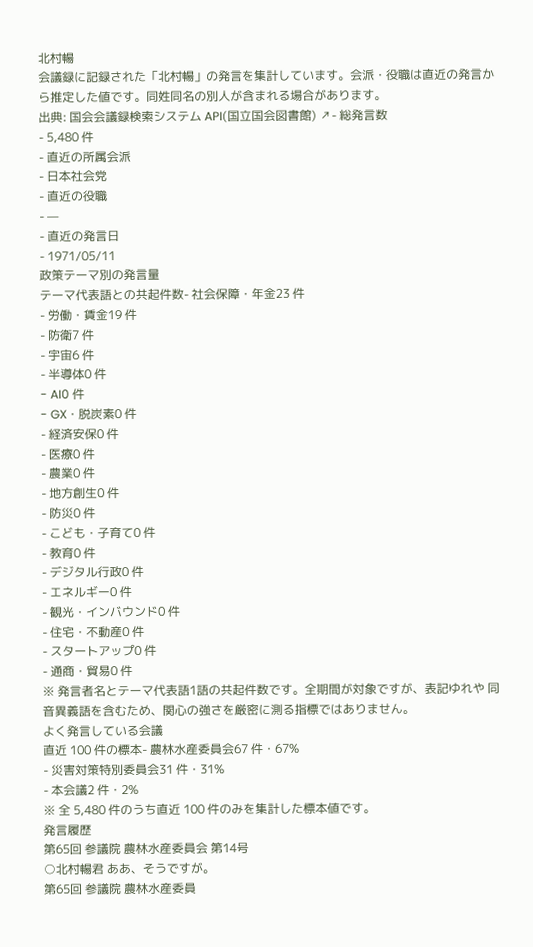北村暢
会議録に記録された「北村暢」の発言を集計しています。会派・役職は直近の発言から推定した値です。同姓同名の別人が含まれる場合があります。
出典: 国会会議録検索システム API(国立国会図書館) ↗- 総発言数
- 5,480 件
- 直近の所属会派
- 日本社会党
- 直近の役職
- —
- 直近の発言日
- 1971/05/11
政策テーマ別の発言量
テーマ代表語との共起件数- 社会保障・年金23 件
- 労働・賃金19 件
- 防衛7 件
- 宇宙6 件
- 半導体0 件
- AI0 件
- GX・脱炭素0 件
- 経済安保0 件
- 医療0 件
- 農業0 件
- 地方創生0 件
- 防災0 件
- こども・子育て0 件
- 教育0 件
- デジタル行政0 件
- エネルギー0 件
- 観光・インバウンド0 件
- 住宅・不動産0 件
- スタートアップ0 件
- 通商・貿易0 件
※ 発言者名とテーマ代表語1語の共起件数です。全期間が対象ですが、表記ゆれや 同音異義語を含むため、関心の強さを厳密に測る指標ではありません。
よく発言している会議
直近 100 件の標本- 農林水産委員会67 件・67%
- 災害対策特別委員会31 件・31%
- 本会議2 件・2%
※ 全 5,480 件のうち直近 100 件のみを集計した標本値です。
発言履歴
第65回 参議院 農林水産委員会 第14号
○北村暢君 ああ、そうですが。
第65回 参議院 農林水産委員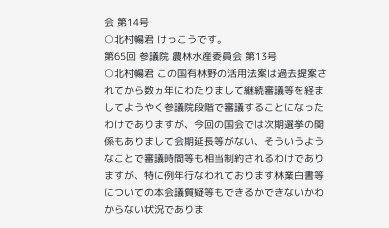会 第14号
○北村暢君 けっこうです。
第65回 参議院 農林水産委員会 第13号
○北村暢君 この国有林野の活用法案は過去提案されてから数ヵ年にわたりまして継続審議等を経ましてようやく参議院段階で審議することになったわけでありますが、今回の国会では次期選挙の関係もありまして会期延長等がない、そういうようなことで審議時間等も相当制約されるわけでありますが、特に例年行なわれております林業白書等についての本会議質疑等もできるかできないかわからない状況でありま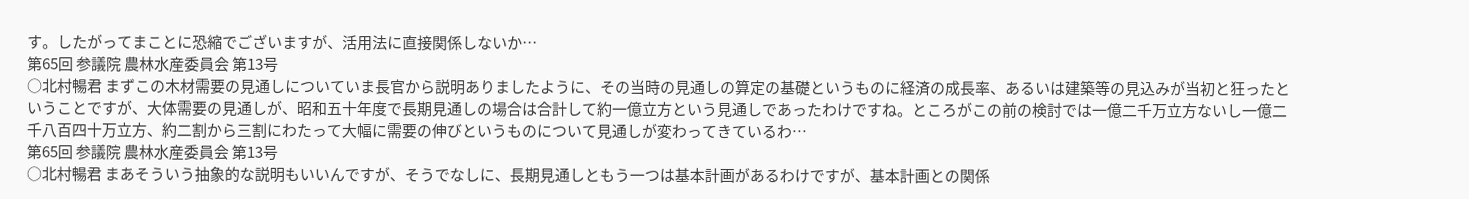す。したがってまことに恐縮でございますが、活用法に直接関係しないか…
第65回 参議院 農林水産委員会 第13号
○北村暢君 まずこの木材需要の見通しについていま長官から説明ありましたように、その当時の見通しの算定の基礎というものに経済の成長率、あるいは建築等の見込みが当初と狂ったということですが、大体需要の見通しが、昭和五十年度で長期見通しの場合は合計して約一億立方という見通しであったわけですね。ところがこの前の検討では一億二千万立方ないし一億二千八百四十万立方、約二割から三割にわたって大幅に需要の伸びというものについて見通しが変わってきているわ…
第65回 参議院 農林水産委員会 第13号
○北村暢君 まあそういう抽象的な説明もいいんですが、そうでなしに、長期見通しともう一つは基本計画があるわけですが、基本計画との関係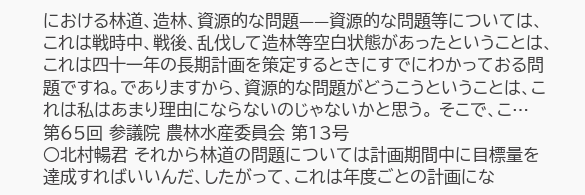における林道、造林、資源的な問題——資源的な問題等については、これは戦時中、戦後、乱伐して造林等空白状態があったということは、これは四十一年の長期計画を策定するときにすでにわかっておる問題ですね。でありますから、資源的な問題がどうこうということは、これは私はあまり理由にならないのじゃないかと思う。 そこで、こ…
第65回 参議院 農林水産委員会 第13号
○北村暢君 それから林道の問題については計画期間中に目標量を達成すればいいんだ、したがって、これは年度ごとの計画にな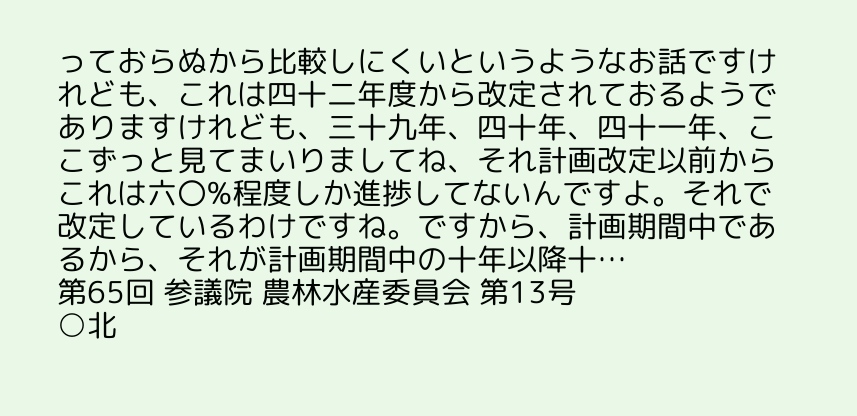っておらぬから比較しにくいというようなお話ですけれども、これは四十二年度から改定されておるようでありますけれども、三十九年、四十年、四十一年、ここずっと見てまいりましてね、それ計画改定以前からこれは六〇%程度しか進捗してないんですよ。それで改定しているわけですね。ですから、計画期間中であるから、それが計画期間中の十年以降十…
第65回 参議院 農林水産委員会 第13号
○北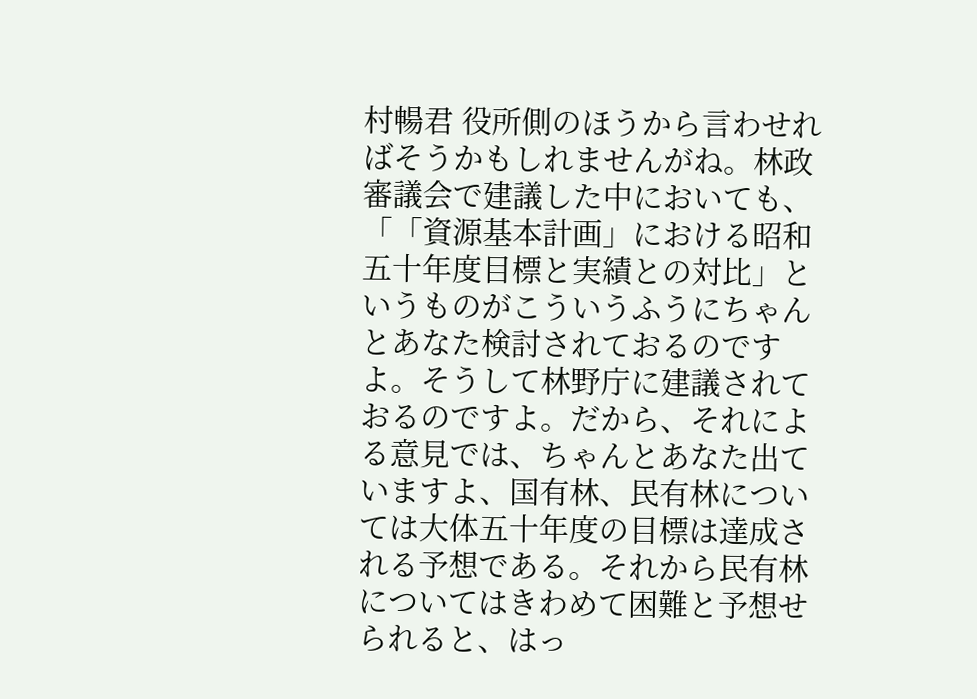村暢君 役所側のほうから言わせればそうかもしれませんがね。林政審議会で建議した中においても、「「資源基本計画」における昭和五十年度目標と実績との対比」というものがこういうふうにちゃんとあなた検討されておるのですよ。そうして林野庁に建議されておるのですよ。だから、それによる意見では、ちゃんとあなた出ていますよ、国有林、民有林については大体五十年度の目標は達成される予想である。それから民有林についてはきわめて困難と予想せられると、はっ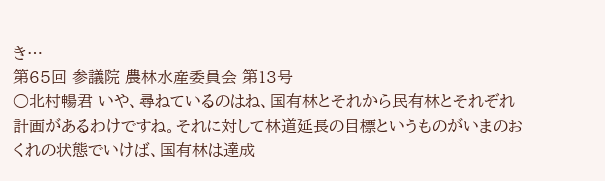き…
第65回 参議院 農林水産委員会 第13号
○北村暢君 いや、尋ねているのはね、国有林とそれから民有林とそれぞれ計画があるわけですね。それに対して林道延長の目標というものがいまのおくれの状態でいけば、国有林は達成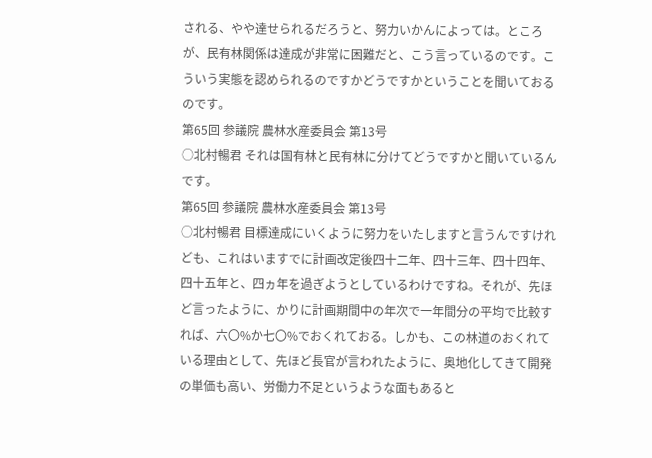される、やや達せられるだろうと、努力いかんによっては。ところが、民有林関係は達成が非常に困難だと、こう言っているのです。こういう実態を認められるのですかどうですかということを聞いておるのです。
第65回 参議院 農林水産委員会 第13号
○北村暢君 それは国有林と民有林に分けてどうですかと聞いているんです。
第65回 参議院 農林水産委員会 第13号
○北村暢君 目標達成にいくように努力をいたしますと言うんですけれども、これはいますでに計画改定後四十二年、四十三年、四十四年、四十五年と、四ヵ年を過ぎようとしているわけですね。それが、先ほど言ったように、かりに計画期間中の年次で一年間分の平均で比較すれば、六〇%か七〇%でおくれておる。しかも、この林道のおくれている理由として、先ほど長官が言われたように、奥地化してきて開発の単価も高い、労働力不足というような面もあると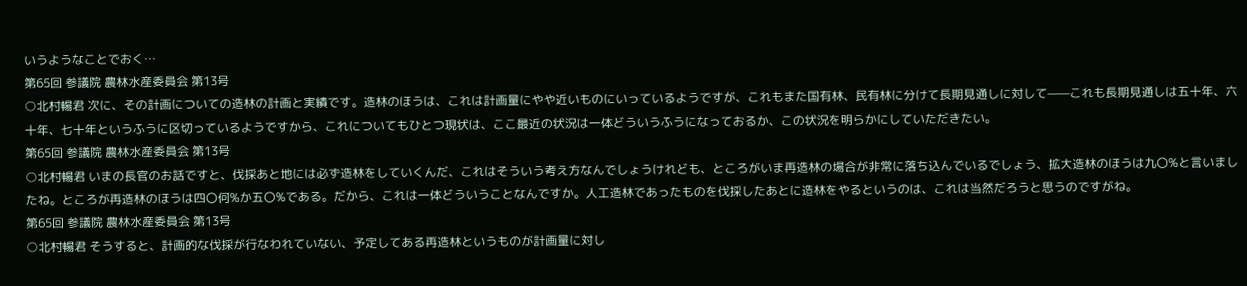いうようなことでおく…
第65回 参議院 農林水産委員会 第13号
○北村暢君 次に、その計画についての造林の計画と実績です。造林のほうは、これは計画量にやや近いものにいっているようですが、これもまた国有林、民有林に分けて長期見通しに対して——これも長期見通しは五十年、六十年、七十年というふうに区切っているようですから、これについてもひとつ現状は、ここ最近の状況は一体どういうふうになっておるか、この状況を明らかにしていただきたい。
第65回 参議院 農林水産委員会 第13号
○北村暢君 いまの長官のお話ですと、伐採あと地には必ず造林をしていくんだ、これはそういう考え方なんでしょうけれども、ところがいま再造林の場合が非常に落ち込んでいるでしょう、拡大造林のほうは九〇%と言いましたね。ところが再造林のほうは四〇何%か五〇%である。だから、これは一体どういうことなんですか。人工造林であったものを伐採したあとに造林をやるというのは、これは当然だろうと思うのですがね。
第65回 参議院 農林水産委員会 第13号
○北村暢君 そうすると、計画的な伐採が行なわれていない、予定してある再造林というものが計画量に対し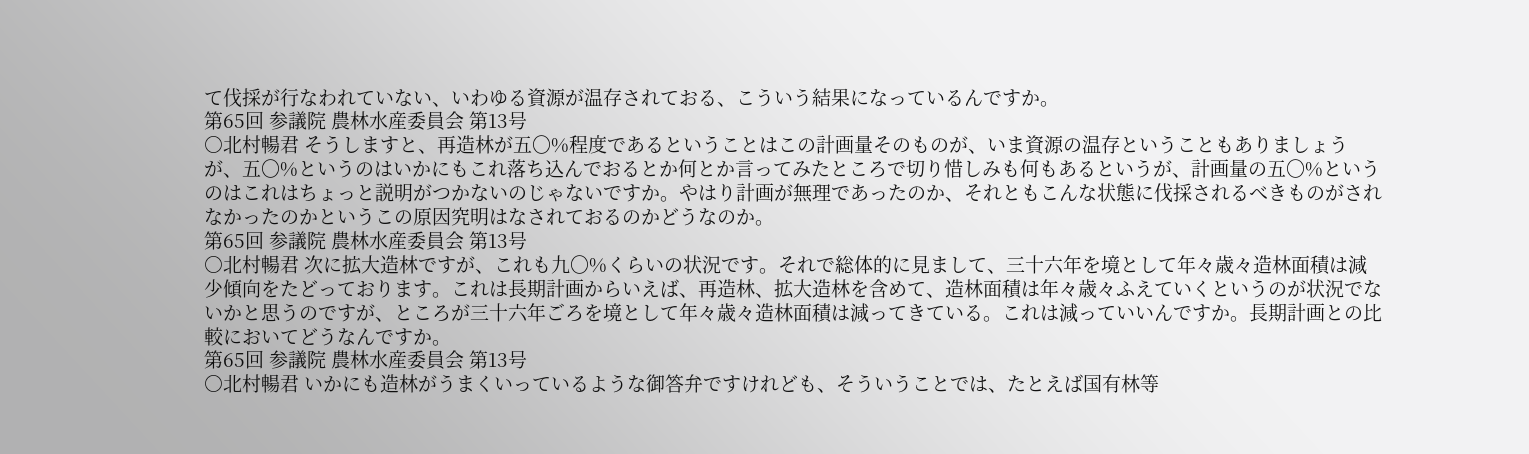て伐採が行なわれていない、いわゆる資源が温存されておる、こういう結果になっているんですか。
第65回 参議院 農林水産委員会 第13号
○北村暢君 そうしますと、再造林が五〇%程度であるということはこの計画量そのものが、いま資源の温存ということもありましょうが、五〇%というのはいかにもこれ落ち込んでおるとか何とか言ってみたところで切り惜しみも何もあるというが、計画量の五〇%というのはこれはちょっと説明がつかないのじゃないですか。やはり計画が無理であったのか、それともこんな状態に伐採されるべきものがされなかったのかというこの原因究明はなされておるのかどうなのか。
第65回 参議院 農林水産委員会 第13号
○北村暢君 次に拡大造林ですが、これも九〇%くらいの状況です。それで総体的に見まして、三十六年を境として年々歳々造林面積は減少傾向をたどっております。これは長期計画からいえば、再造林、拡大造林を含めて、造林面積は年々歳々ふえていくというのが状況でないかと思うのですが、ところが三十六年ごろを境として年々歳々造林面積は減ってきている。これは減っていいんですか。長期計画との比較においてどうなんですか。
第65回 参議院 農林水産委員会 第13号
○北村暢君 いかにも造林がうまくいっているような御答弁ですけれども、そういうことでは、たとえば国有林等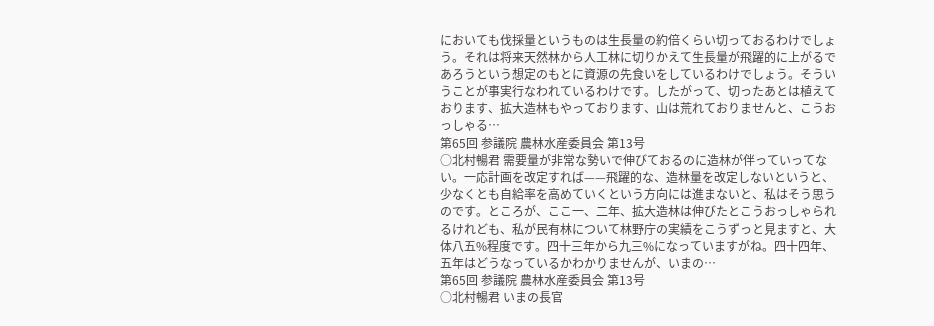においても伐採量というものは生長量の約倍くらい切っておるわけでしょう。それは将来天然林から人工林に切りかえて生長量が飛躍的に上がるであろうという想定のもとに資源の先食いをしているわけでしょう。そういうことが事実行なわれているわけです。したがって、切ったあとは植えております、拡大造林もやっております、山は荒れておりませんと、こうおっしゃる…
第65回 参議院 農林水産委員会 第13号
○北村暢君 需要量が非常な勢いで伸びておるのに造林が伴っていってない。一応計画を改定すれば——飛躍的な、造林量を改定しないというと、少なくとも自給率を高めていくという方向には進まないと、私はそう思うのです。ところが、ここ一、二年、拡大造林は伸びたとこうおっしゃられるけれども、私が民有林について林野庁の実績をこうずっと見ますと、大体八五%程度です。四十三年から九三%になっていますがね。四十四年、五年はどうなっているかわかりませんが、いまの…
第65回 参議院 農林水産委員会 第13号
○北村暢君 いまの長官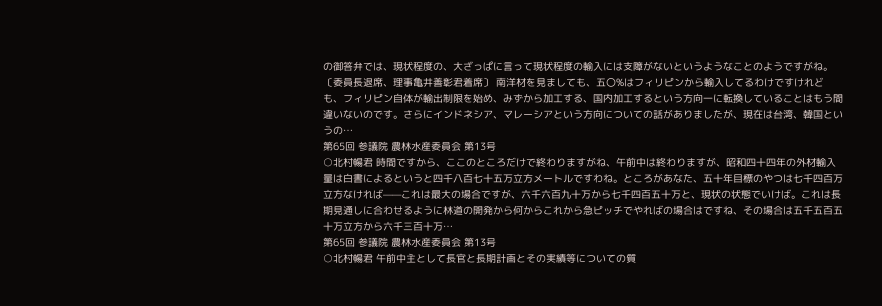の御答弁では、現状程度の、大ざっぱに言って現状程度の輸入には支障がないというようなことのようですがね。 〔委員長退席、理事亀井善彰君着席〕 南洋材を見ましても、五〇%はフィリピンから輸入してるわけですけれども、フィリピン自体が輸出制限を始め、みずから加工する、国内加工するという方向一に転換していることはもう間違いないのです。さらにインドネシア、マレーシアという方向についての話がありましたが、現在は台湾、韓国というの…
第65回 参議院 農林水産委員会 第13号
○北村暢君 時間ですから、ここのところだけで終わりますがね、午前中は終わりますが、昭和四十四年の外材輸入量は白書によるというと四千八百七十五万立方メートルですわね。ところがあなた、五十年目標のやつは七千四百万立方なければ——これは最大の場合ですが、六千六百九十万から七千四百五十万と、現状の状態でいけば。これは長期見通しに合わせるように林道の開発から何からこれから急ピッチでやればの場合はですね、その場合は五千五百五十万立方から六千三百十万…
第65回 参議院 農林水産委員会 第13号
○北村暢君 午前中主として長官と長期計画とその実績等についての質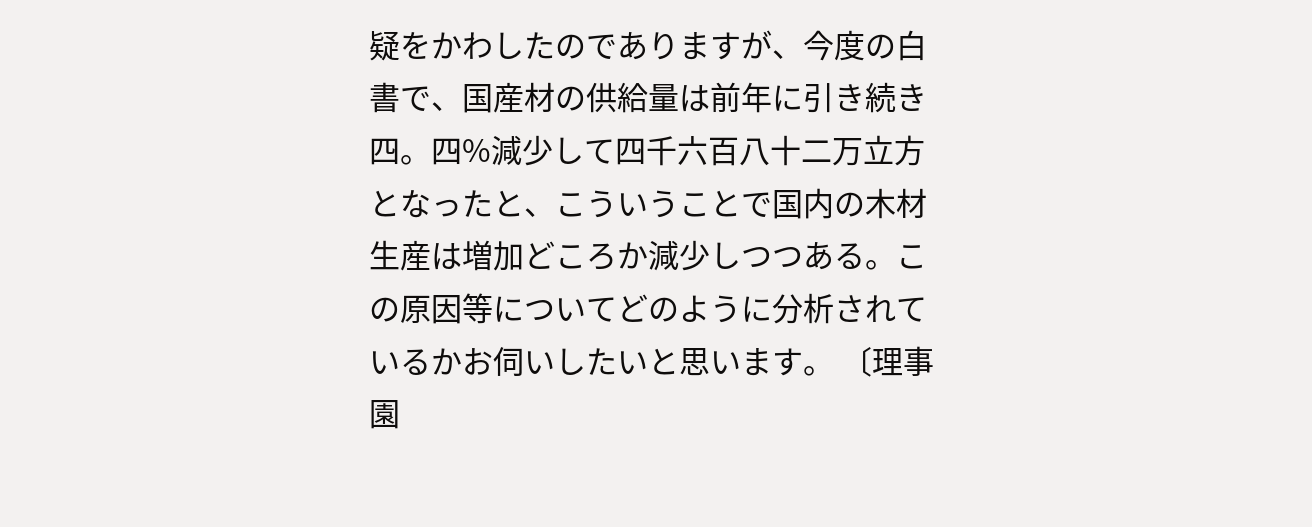疑をかわしたのでありますが、今度の白書で、国産材の供給量は前年に引き続き四。四%減少して四千六百八十二万立方となったと、こういうことで国内の木材生産は増加どころか減少しつつある。この原因等についてどのように分析されているかお伺いしたいと思います。 〔理事園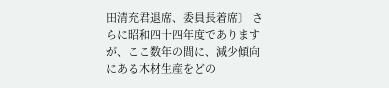田清充君退席、委員長着席〕 さらに昭和四十四年度でありますが、ここ数年の間に、減少傾向にある木材生産をどの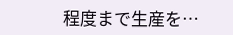程度まで生産を…